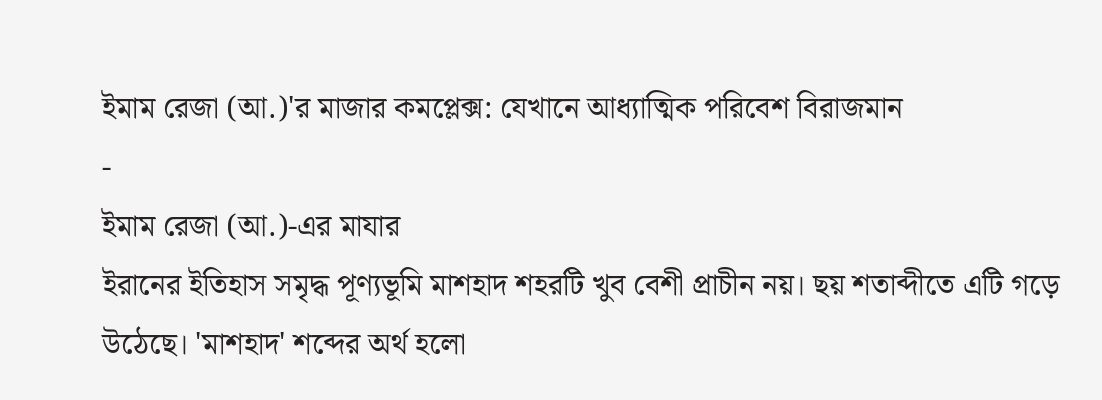ইমাম রেজা (আ.)'র মাজার কমপ্লেক্স: যেখানে আধ্যাত্মিক পরিবেশ বিরাজমান
-
ইমাম রেজা (আ.)-এর মাযার
ইরানের ইতিহাস সমৃদ্ধ পূণ্যভূমি মাশহাদ শহরটি খুব বেশী প্রাচীন নয়। ছয় শতাব্দীতে এটি গড়ে উঠেছে। 'মাশহাদ' শব্দের অর্থ হলো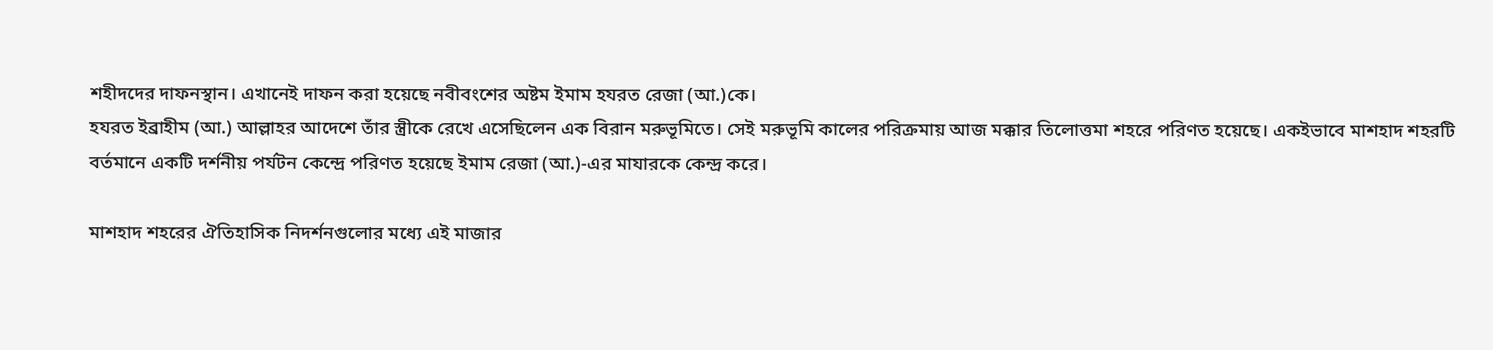শহীদদের দাফনস্থান। এখানেই দাফন করা হয়েছে নবীবংশের অষ্টম ইমাম হযরত রেজা (আ.)কে।
হযরত ইব্রাহীম (আ.) আল্লাহর আদেশে তাঁর স্ত্রীকে রেখে এসেছিলেন এক বিরান মরুভূমিতে। সেই মরুভূমি কালের পরিক্রমায় আজ মক্কার তিলোত্তমা শহরে পরিণত হয়েছে। একইভাবে মাশহাদ শহরটি বর্তমানে একটি দর্শনীয় পর্যটন কেন্দ্রে পরিণত হয়েছে ইমাম রেজা (আ.)-এর মাযারকে কেন্দ্র করে।

মাশহাদ শহরের ঐতিহাসিক নিদর্শনগুলোর মধ্যে এই মাজার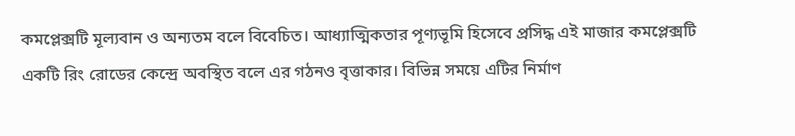কমপ্লেক্সটি মূল্যবান ও অন্যতম বলে বিবেচিত। আধ্যাত্মিকতার পূণ্যভূমি হিসেবে প্রসিদ্ধ এই মাজার কমপ্লেক্সটি একটি রিং রোডের কেন্দ্রে অবস্থিত বলে এর গঠনও বৃত্তাকার। বিভিন্ন সময়ে এটির নির্মাণ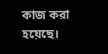কাজ করা হয়েছে।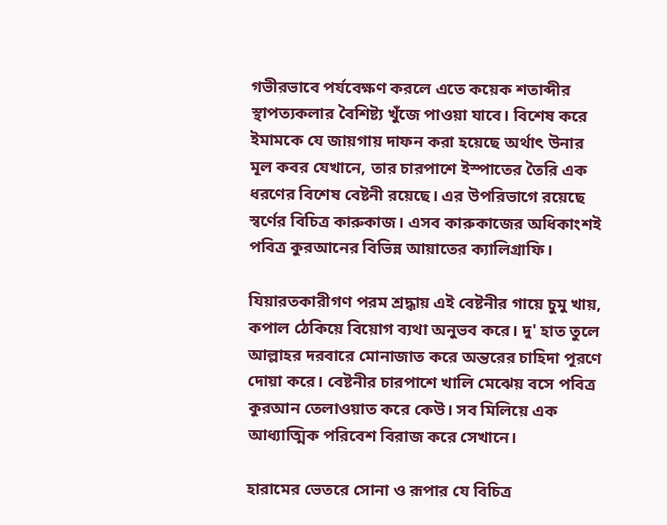গভীরভাবে পর্যবেক্ষণ করলে এতে কয়েক শতাব্দীর স্থাপত্যকলার বৈশিষ্ট্য খুঁজে পাওয়া যাবে। বিশেষ করে ইমামকে যে জায়গায় দাফন করা হয়েছে অর্থাৎ উনার মূল কবর যেখানে, তার চারপাশে ইস্পাতের তৈরি এক ধরণের বিশেষ বেষ্টনী রয়েছে। এর উপরিভাগে রয়েছে স্বর্ণের বিচিত্র কারুকাজ। এসব কারুকাজের অধিকাংশই পবিত্র কুরআনের বিভিন্ন আয়াতের ক্যালিগ্রাফি।

যিয়ারতকারীগণ পরম শ্রদ্ধায় এই বেষ্টনীর গায়ে চুমু খায়, কপাল ঠেকিয়ে বিয়োগ ব্যথা অনুভব করে। দু' হাত তুলে আল্লাহর দরবারে মোনাজাত করে অন্তরের চাহিদা পূরণে দোয়া করে। বেষ্টনীর চারপাশে খালি মেঝেয় বসে পবিত্র কুরআন তেলাওয়াত করে কেউ। সব মিলিয়ে এক আধ্যাত্মিক পরিবেশ বিরাজ করে সেখানে।

হারামের ভেতরে সোনা ও রূপার যে বিচিত্র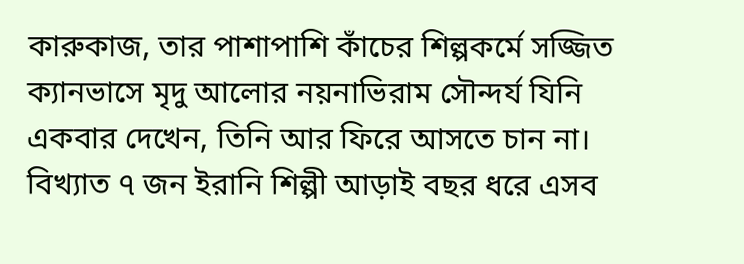কারুকাজ, তার পাশাপাশি কাঁচের শিল্পকর্মে সজ্জিত ক্যানভাসে মৃদু আলোর নয়নাভিরাম সৌন্দর্য যিনি একবার দেখেন, তিনি আর ফিরে আসতে চান না। বিখ্যাত ৭ জন ইরানি শিল্পী আড়াই বছর ধরে এসব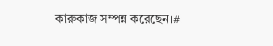কারুকাজ সম্পন্ন করেছেন।#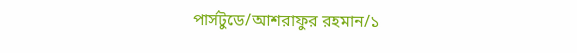পার্সটুডে/আশরাফুর রহমান/১